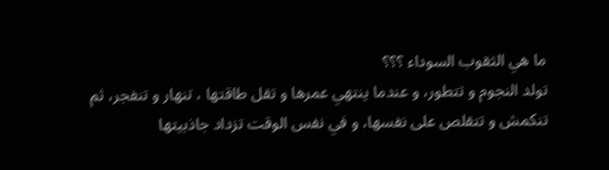ما هي الثقوب السوداء ؟؟؟
تولد النجوم و تتطور، و عندما ينتهي عمرها و تقل طاقتها ، تنهار و تنفجر، ثم تنكمش و تتقلص على نفسها، و في نفس الوقت تزداد جاذبيتها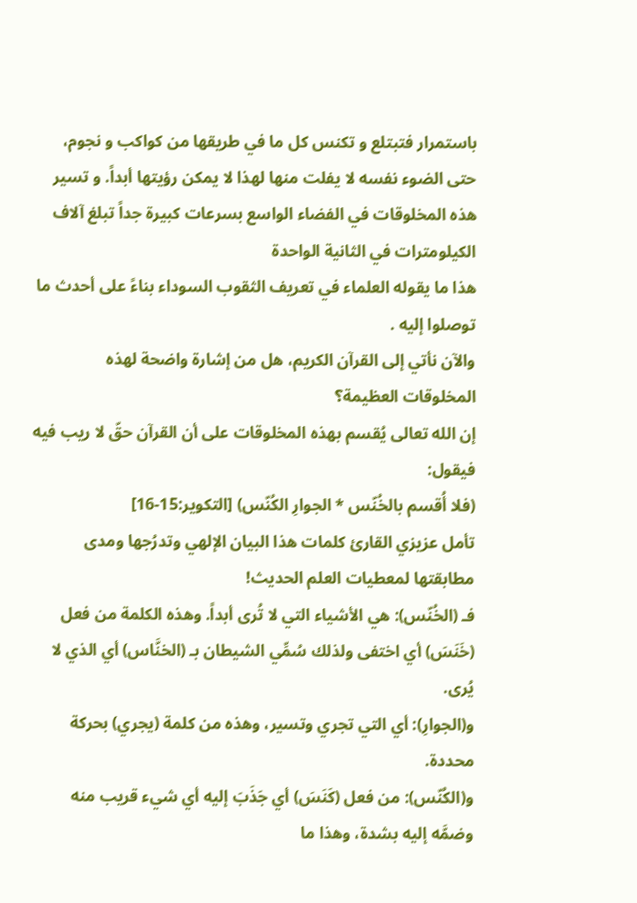باستمرار فتبتلع و تكنس كل ما في طريقها من كواكب و نجوم، حتى الضوء نفسه لا يفلت منها لهذا لا يمكن رؤيتها أبداً. و تسير هذه المخلوقات في الفضاء الواسع بسرعات كبيرة جداً تبلغ آلاف الكيلومترات في الثانية الواحدة
هذا ما يقوله العلماء في تعريف الثقوب السوداء بناءً على أحدث ما توصلوا إليه .
والآن نأتي إلى القرآن الكريم، هل من إشارة واضحة لهذه المخلوقات العظيمة؟
إن الله تعالى يُقسم بهذه المخلوقات على أن القرآن حقّ لا ريب فيه فيقول:
(فلا أُقسم بالخُنّس * الجوارِ الكُنّس) [التكوير:15-16]
تأمل عزيزي القارئ كلمات هذا البيان الإلهي وتدرُجها ومدى مطابقتها لمعطيات العلم الحديث!
فـ (الخُنّس): هي الأشياء التي لا تُرى أبداً. وهذه الكلمة من فعل (خَنَسَ) أي اختفى ولذلك سُمِّي الشيطان بـ (الخنَّاس) أي الذي لا يُرى.
و(الجوارِ): أي التي تجري وتسير، وهذه من كلمة (يجري) بحركة محددة.
و(الكُنّس): من فعل (كَنَسَ) أي جَذَبَ إليه أي شيء قريب منه وضمَّه إليه بشدة، وهذا ما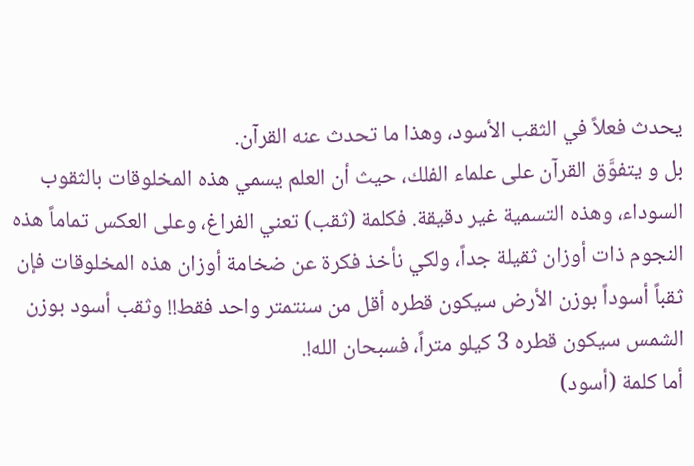يحدث فعلاً في الثقب الأسود، وهذا ما تحدث عنه القرآن.
بل و يتفوَّق القرآن على علماء الفلك، حيث أن العلم يسمي هذه المخلوقات بالثقوب السوداء، وهذه التسمية غير دقيقة. فكلمة (ثقب) تعني الفراغ، وعلى العكس تماماً هذه النجوم ذات أوزان ثقيلة جداً، ولكي نأخذ فكرة عن ضخامة أوزان هذه المخلوقات فإن ثقباً أسوداً بوزن الأرض سيكون قطره أقل من سنتمتر واحد فقط!! وثقب أسود بوزن الشمس سيكون قطره 3 كيلو متراً، فسبحان الله!.
أما كلمة (أسود)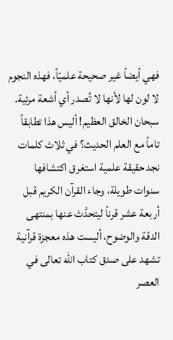فهي أيضاً غير صحيحة علميّاً، فهذه النجوم لا لون لها لأنها لا تُصدر أي أشعة مرئية.
سبحان الخالق العظيم! أليس هذا تطابقاً تاماً مع العلم الحديث؟ في ثلاث كلمات نجد حقيقة علمية استغرق اكتشافها سنوات طويلة، وجاء القرآن الكريم قبل أربعة عشر قرناً ليتحدَّث عنها بمنتهى الدقة والوضوح، أليست هذه معجزة قرآنية تشهد على صدق كتاب الله تعالى في العصر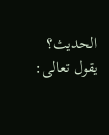الحديث؟
يقول تعالى: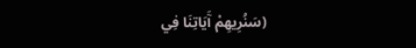(سَنُرِيهِمْ آَيَاتِنَا فِي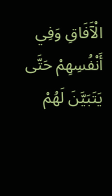الْآَفَاقِ وَفِي أَنْفُسِهِمْ حَتَّى يَتَبَيَّنَ لَهُمْ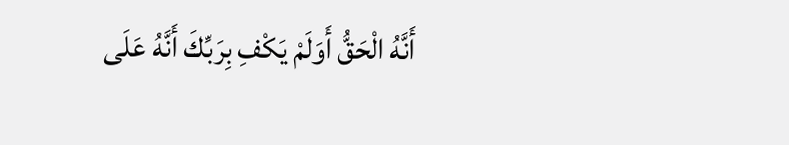أَنَّهُ الْحَقُّ أَوَلَمْ يَكْفِ بِرَبِّكَ أَنَّهُ عَلَى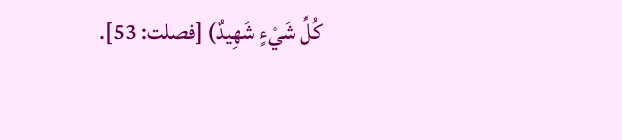كُلِّ شَيْءٍ شَهِيدٌ) [فصلت: 53].